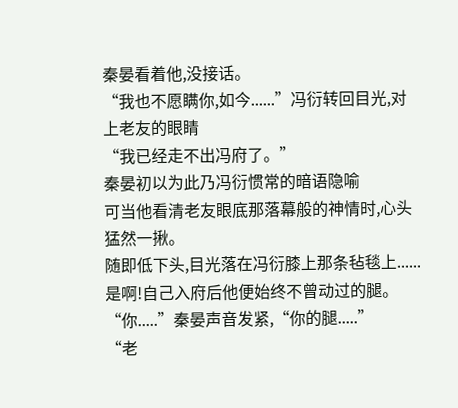秦晏看着他,没接话。
“我也不愿瞒你,如今......”冯衍转回目光,对上老友的眼睛
“我已经走不出冯府了。”
秦晏初以为此乃冯衍惯常的暗语隐喻
可当他看清老友眼底那落幕般的神情时,心头猛然一揪。
随即低下头,目光落在冯衍膝上那条毡毯上......
是啊!自己入府后他便始终不曾动过的腿。
“你.....”秦晏声音发紧,“你的腿.....”
“老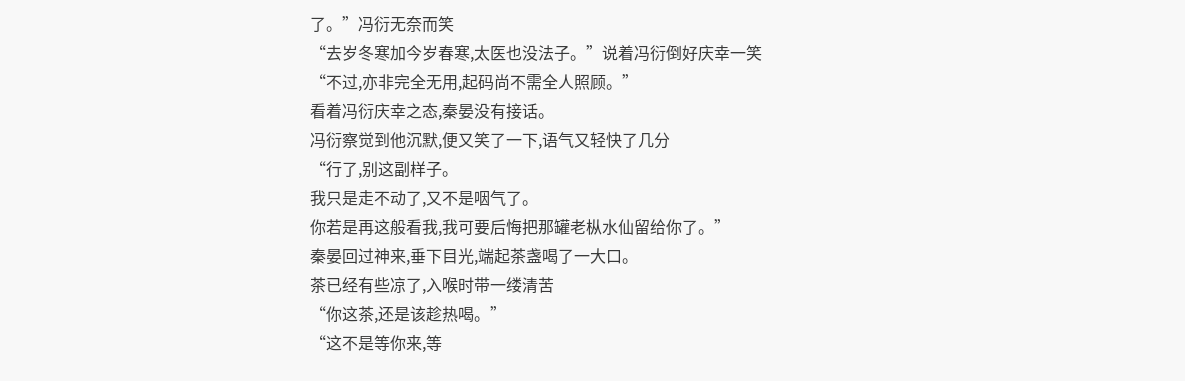了。”冯衍无奈而笑
“去岁冬寒加今岁春寒,太医也没法子。”说着冯衍倒好庆幸一笑
“不过,亦非完全无用,起码尚不需全人照顾。”
看着冯衍庆幸之态,秦晏没有接话。
冯衍察觉到他沉默,便又笑了一下,语气又轻快了几分
“行了,别这副样子。
我只是走不动了,又不是咽气了。
你若是再这般看我,我可要后悔把那罐老枞水仙留给你了。”
秦晏回过神来,垂下目光,端起茶盏喝了一大口。
茶已经有些凉了,入喉时带一缕清苦
“你这茶,还是该趁热喝。”
“这不是等你来,等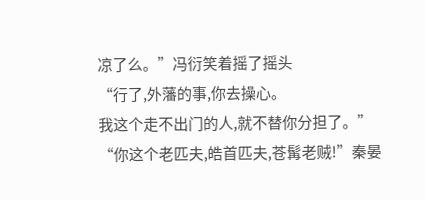凉了么。”冯衍笑着摇了摇头
“行了,外藩的事,你去操心。
我这个走不出门的人,就不替你分担了。”
“你这个老匹夫,皓首匹夫,苍髯老贼!”秦晏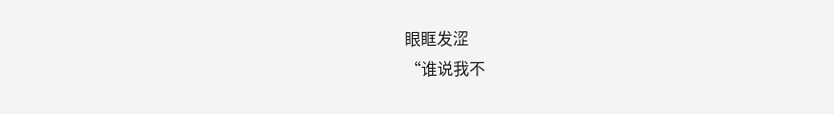眼眶发涩
“谁说我不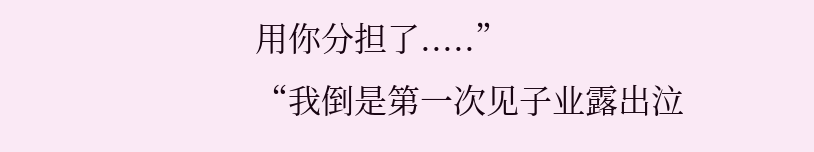用你分担了.....”
“我倒是第一次见子业露出泣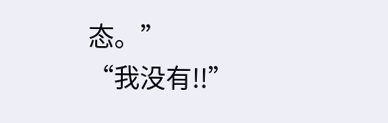态。”
“我没有!!”